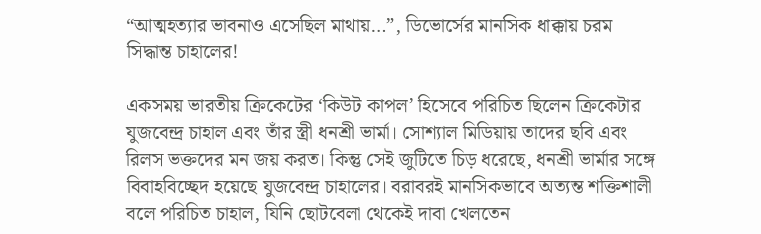“আত্মহত্যার ভাবনাও এসেছিল মাথায়…”, ডিভোর্সের মানসিক ধাক্কায় চরম সিদ্ধান্ত চাহালের!

একসময় ভারতীয় ক্রিকেটের ‘কিউট কাপল’ হিসেবে পরিচিত ছিলেন ক্রিকেটার যুজবেন্দ্র চাহাল এবং তাঁর স্ত্রী ধনশ্রী ভার্মা। সোশ্যাল মিডিয়ায় তাদের ছবি এবং রিলস ভক্তদের মন জয় করত। কিন্তু সেই জুটিতে চিড় ধরেছে, ধনশ্রী ভার্মার সঙ্গে বিবাহবিচ্ছেদ হয়েছে যুজবেন্দ্র চাহালের। বরাবরই মানসিকভাবে অত্যন্ত শক্তিশালী বলে পরিচিত চাহাল, যিনি ছোটবেলা থেকেই দাবা খেলতেন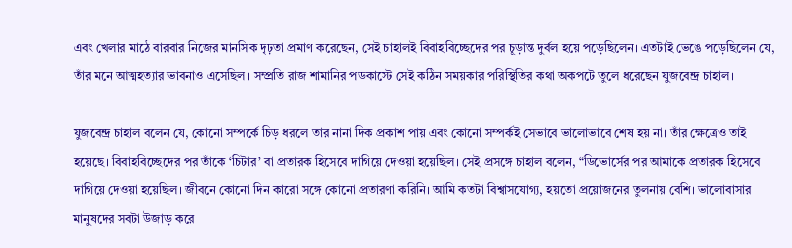এবং খেলার মাঠে বারবার নিজের মানসিক দৃঢ়তা প্রমাণ করেছেন, সেই চাহালই বিবাহবিচ্ছেদের পর চূড়ান্ত দুর্বল হয়ে পড়েছিলেন। এতটাই ভেঙে পড়েছিলেন যে, তাঁর মনে আত্মহত্যার ভাবনাও এসেছিল। সম্প্রতি রাজ শামানির পডকাস্টে সেই কঠিন সময়কার পরিস্থিতির কথা অকপটে তুলে ধরেছেন যুজবেন্দ্র চাহাল।

যুজবেন্দ্র চাহাল বলেন যে, কোনো সম্পর্কে চিড় ধরলে তার নানা দিক প্রকাশ পায় এবং কোনো সম্পর্কই সেভাবে ভালোভাবে শেষ হয় না। তাঁর ক্ষেত্রেও তাই হয়েছে। বিবাহবিচ্ছেদের পর তাঁকে ‘চিটার’ বা প্রতারক হিসেবে দাগিয়ে দেওয়া হয়েছিল। সেই প্রসঙ্গে চাহাল বলেন, “ডিভোর্সের পর আমাকে প্রতারক হিসেবে দাগিয়ে দেওয়া হয়েছিল। জীবনে কোনো দিন কারো সঙ্গে কোনো প্রতারণা করিনি। আমি কতটা বিশ্বাসযোগ্য, হয়তো প্রয়োজনের তুলনায় বেশি। ভালোবাসার মানুষদের সবটা উজাড় করে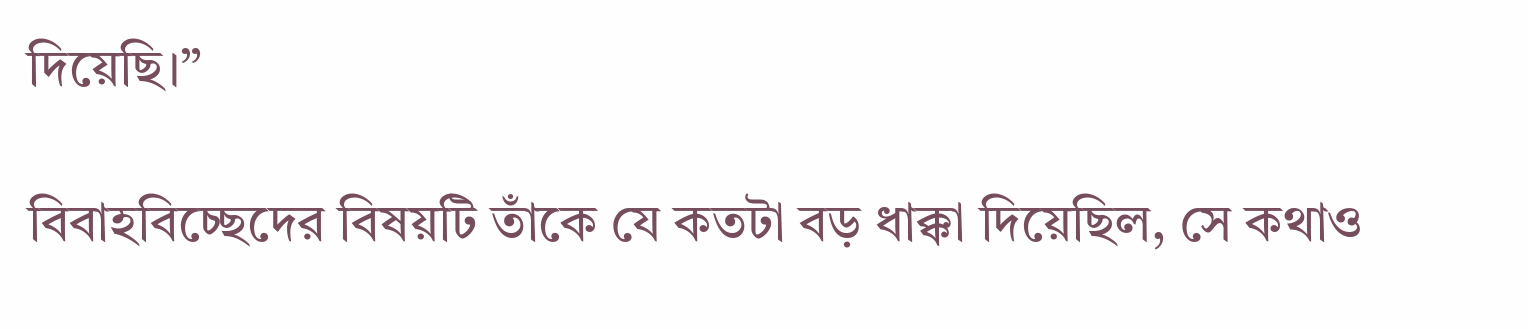দিয়েছি।”

বিবাহবিচ্ছেদের বিষয়টি তাঁকে যে কতটা বড় ধাক্কা দিয়েছিল, সে কথাও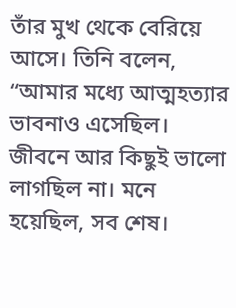তাঁর মুখ থেকে বেরিয়ে আসে। তিনি বলেন, “আমার মধ্যে আত্মহত্যার ভাবনাও এসেছিল। জীবনে আর কিছুই ভালো লাগছিল না। মনে হয়েছিল, সব শেষ।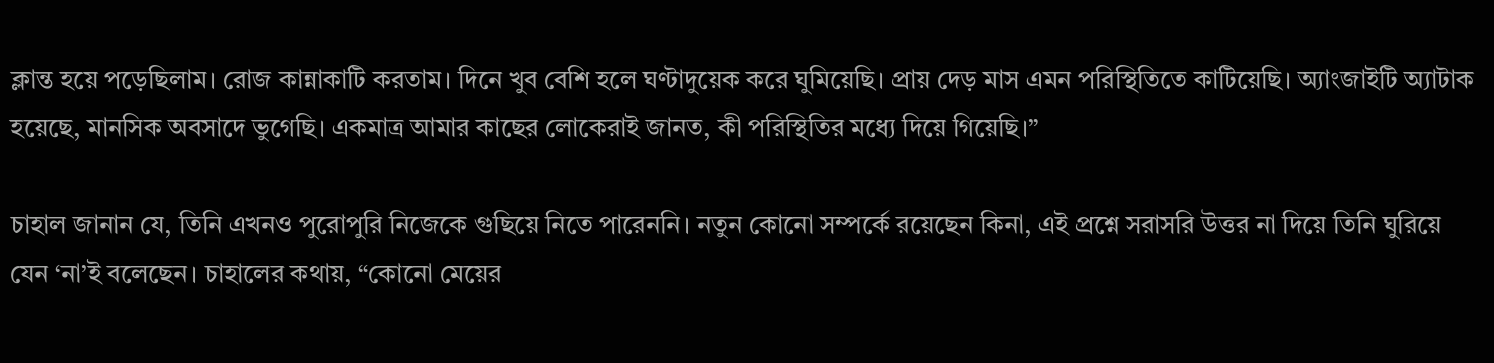ক্লান্ত হয়ে পড়েছিলাম। রোজ কান্নাকাটি করতাম। দিনে খুব বেশি হলে ঘণ্টাদুয়েক করে ঘুমিয়েছি। প্রায় দেড় মাস এমন পরিস্থিতিতে কাটিয়েছি। অ্যাংজাইটি অ্যাটাক হয়েছে, মানসিক অবসাদে ভুগেছি। একমাত্র আমার কাছের লোকেরাই জানত, কী পরিস্থিতির মধ্যে দিয়ে গিয়েছি।”

চাহাল জানান যে, তিনি এখনও পুরোপুরি নিজেকে গুছিয়ে নিতে পারেননি। নতুন কোনো সম্পর্কে রয়েছেন কিনা, এই প্রশ্নে সরাসরি উত্তর না দিয়ে তিনি ঘুরিয়ে যেন ‘না’ই বলেছেন। চাহালের কথায়, “কোনো মেয়ের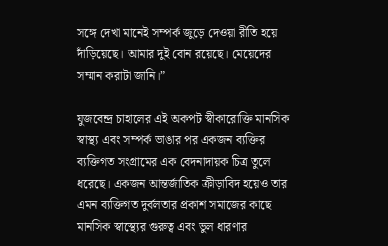সঙ্গে দেখা মানেই সম্পর্ক জুড়ে দেওয়া রীতি হয়ে দাঁড়িয়েছে। আমার দুই বোন রয়েছে। মেয়েদের সম্মান করাটা জানি।”

যুজবেন্দ্র চাহালের এই অকপট স্বীকারোক্তি মানসিক স্বাস্থ্য এবং সম্পর্ক ভাঙার পর একজন ব্যক্তির ব্যক্তিগত সংগ্রামের এক বেদনাদায়ক চিত্র তুলে ধরেছে। একজন আন্তর্জাতিক ক্রীড়াবিদ হয়েও তার এমন ব্যক্তিগত দুর্বলতার প্রকাশ সমাজের কাছে মানসিক স্বাস্থ্যের গুরুত্ব এবং ভুল ধারণার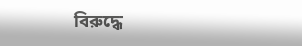বিরুদ্ধে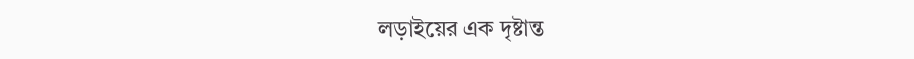লড়াইয়ের এক দৃষ্টান্ত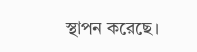স্থাপন করেছে।